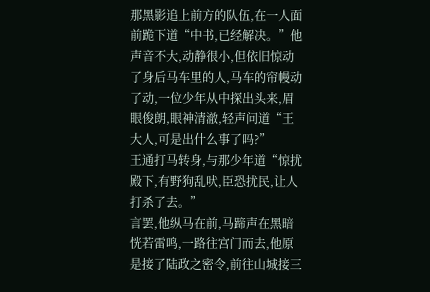那黑影追上前方的队伍,在一人面前跪下道“中书,已经解决。”他声音不大,动静很小,但依旧惊动了身后马车里的人,马车的帘幔动了动,一位少年从中探出头来,眉眼俊朗,眼神清澈,轻声问道“王大人,可是出什么事了吗?”
王通打马转身,与那少年道“惊扰殿下,有野狗乱吠,臣恐扰民,让人打杀了去。”
言罢,他纵马在前,马蹄声在黑暗恍若雷鸣,一路往宫门而去,他原是接了陆政之密令,前往山城接三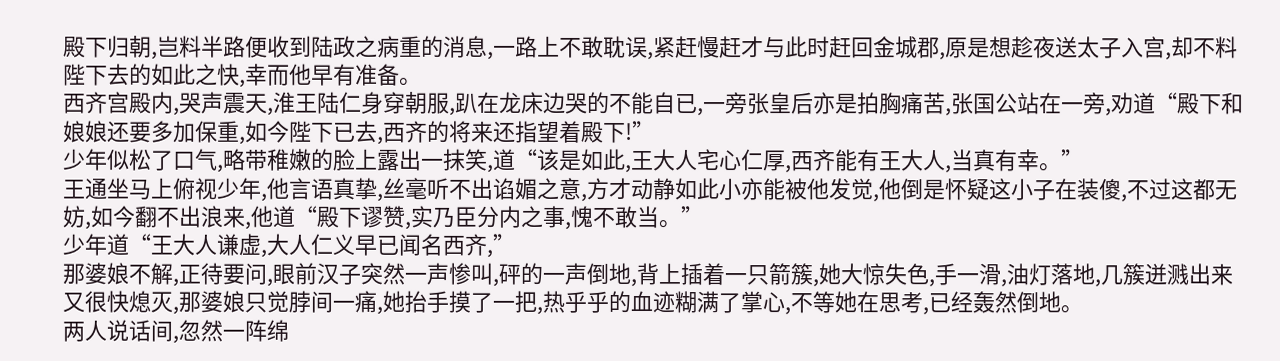殿下归朝,岂料半路便收到陆政之病重的消息,一路上不敢耽误,紧赶慢赶才与此时赶回金城郡,原是想趁夜送太子入宫,却不料陛下去的如此之快,幸而他早有准备。
西齐宫殿内,哭声震天,淮王陆仁身穿朝服,趴在龙床边哭的不能自已,一旁张皇后亦是拍胸痛苦,张国公站在一旁,劝道“殿下和娘娘还要多加保重,如今陛下已去,西齐的将来还指望着殿下!”
少年似松了口气,略带稚嫩的脸上露出一抹笑,道“该是如此,王大人宅心仁厚,西齐能有王大人,当真有幸。”
王通坐马上俯视少年,他言语真挚,丝毫听不出谄媚之意,方才动静如此小亦能被他发觉,他倒是怀疑这小子在装傻,不过这都无妨,如今翻不出浪来,他道“殿下谬赞,实乃臣分内之事,愧不敢当。”
少年道“王大人谦虚,大人仁义早已闻名西齐,”
那婆娘不解,正待要问,眼前汉子突然一声惨叫,砰的一声倒地,背上插着一只箭簇,她大惊失色,手一滑,油灯落地,几簇迸溅出来又很快熄灭,那婆娘只觉脖间一痛,她抬手摸了一把,热乎乎的血迹糊满了掌心,不等她在思考,已经轰然倒地。
两人说话间,忽然一阵绵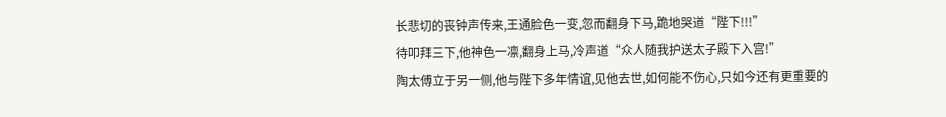长悲切的丧钟声传来,王通脸色一变,忽而翻身下马,跪地哭道“陛下!!!”
待叩拜三下,他神色一凛,翻身上马,冷声道“众人随我护送太子殿下入宫!”
陶太傅立于另一侧,他与陛下多年情谊,见他去世,如何能不伤心,只如今还有更重要的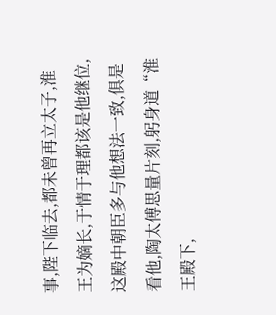事,陛下临去,都未曾再立太子,淮王为嫡长,于情于理都该是他继位,这殿中朝臣多与他想法一致,俱是看他,陶太傅思量片刻,躬身道“淮王殿下,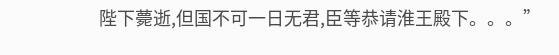陛下薨逝,但国不可一日无君,臣等恭请淮王殿下。。。”